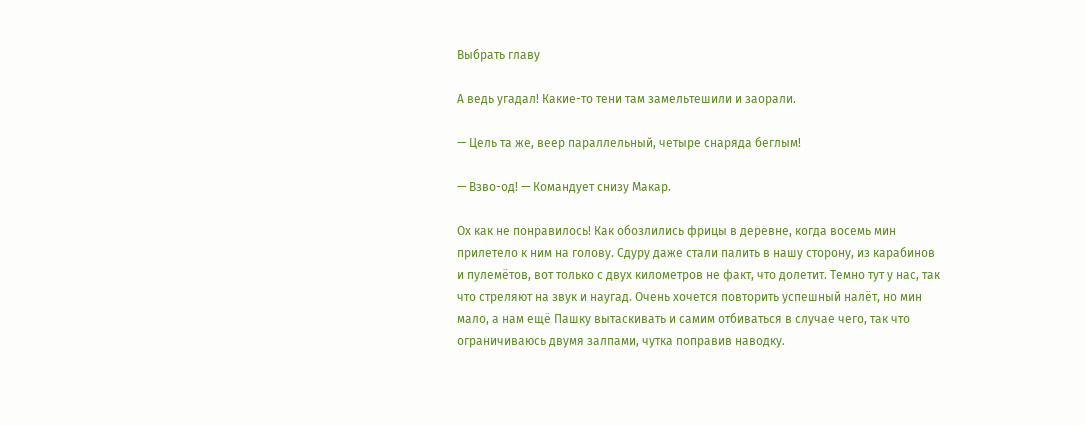Выбрать главу

А ведь угадал! Какие-то тени там замельтешили и заорали.

— Цель та же, веер параллельный, четыре снаряда беглым!

— Взво-од! — Командует снизу Макар.

Ох как не понравилось! Как обозлились фрицы в деревне, когда восемь мин прилетело к ним на голову. Сдуру даже стали палить в нашу сторону, из карабинов и пулемётов, вот только с двух километров не факт, что долетит. Темно тут у нас, так что стреляют на звук и наугад. Очень хочется повторить успешный налёт, но мин мало, а нам ещё Пашку вытаскивать и самим отбиваться в случае чего, так что ограничиваюсь двумя залпами, чутка поправив наводку.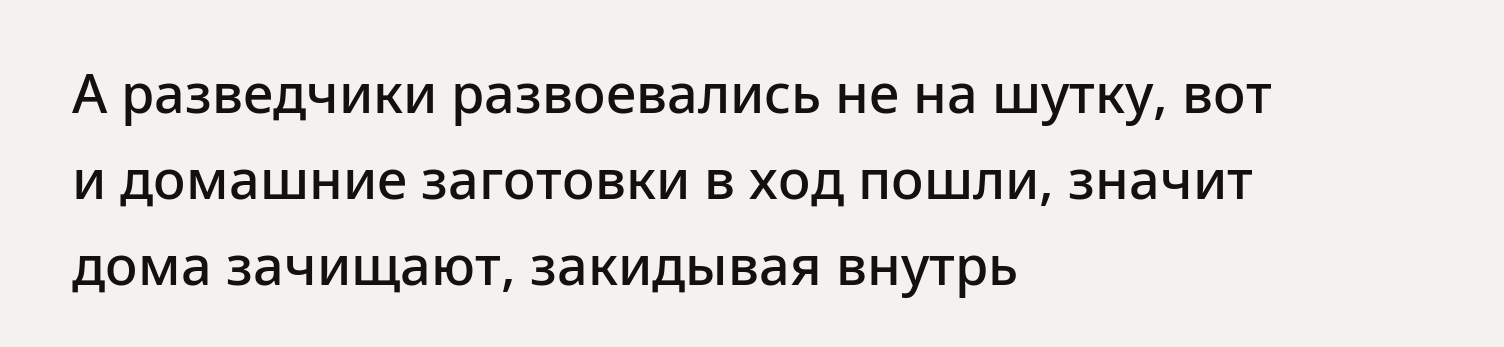А разведчики развоевались не на шутку, вот и домашние заготовки в ход пошли, значит дома зачищают, закидывая внутрь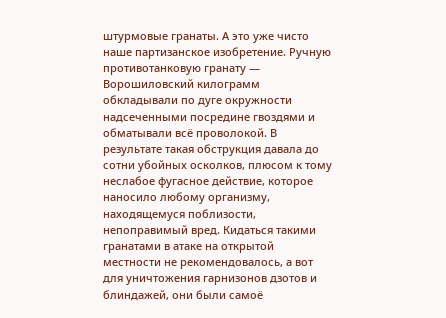штурмовые гранаты. А это уже чисто наше партизанское изобретение. Ручную противотанковую гранату — Ворошиловский килограмм обкладывали по дуге окружности надсеченными посредине гвоздями и обматывали всё проволокой. В результате такая обструкция давала до сотни убойных осколков, плюсом к тому неслабое фугасное действие, которое наносило любому организму, находящемуся поблизости, непоправимый вред. Кидаться такими гранатами в атаке на открытой местности не рекомендовалось, а вот для уничтожения гарнизонов дзотов и блиндажей, они были самоё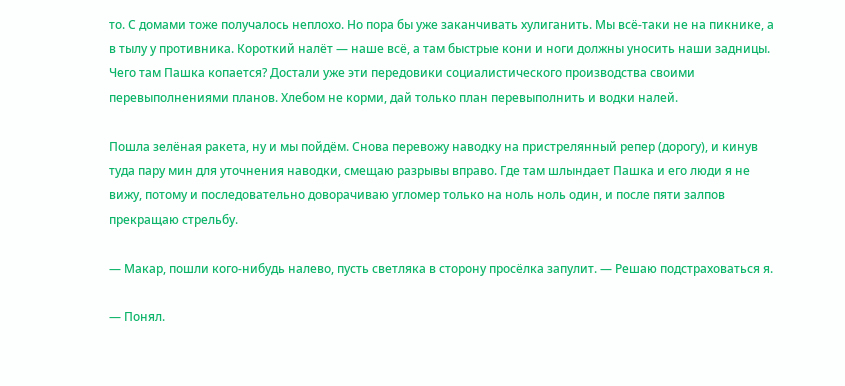то. С домами тоже получалось неплохо. Но пора бы уже заканчивать хулиганить. Мы всё-таки не на пикнике, а в тылу у противника. Короткий налёт — наше всё, а там быстрые кони и ноги должны уносить наши задницы. Чего там Пашка копается? Достали уже эти передовики социалистического производства своими перевыполнениями планов. Хлебом не корми, дай только план перевыполнить и водки налей.

Пошла зелёная ракета, ну и мы пойдём. Снова перевожу наводку на пристрелянный репер (дорогу), и кинув туда пару мин для уточнения наводки, смещаю разрывы вправо. Где там шлындает Пашка и его люди я не вижу, потому и последовательно доворачиваю угломер только на ноль ноль один, и после пяти залпов прекращаю стрельбу.

— Макар, пошли кого-нибудь налево, пусть светляка в сторону просёлка запулит. — Решаю подстраховаться я.

— Понял.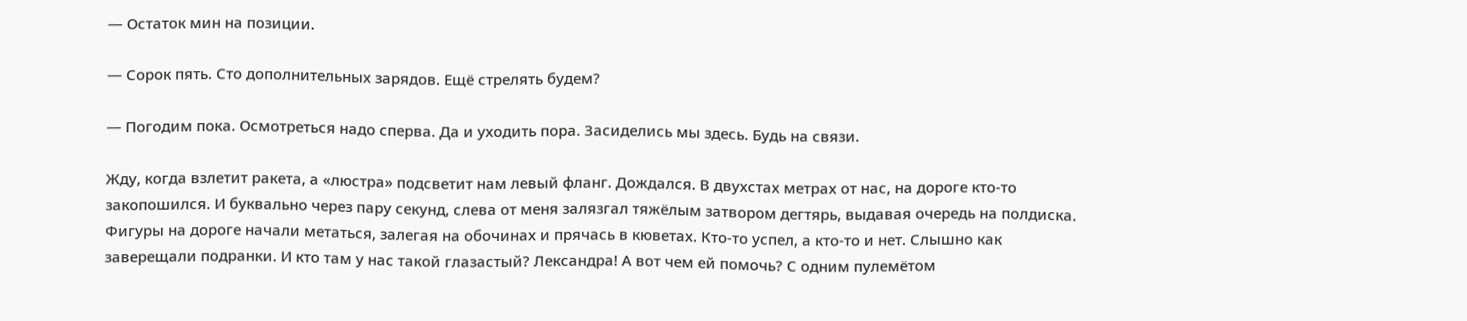— Остаток мин на позиции.

— Сорок пять. Сто дополнительных зарядов. Ещё стрелять будем?

— Погодим пока. Осмотреться надо сперва. Да и уходить пора. Засиделись мы здесь. Будь на связи.

Жду, когда взлетит ракета, а «люстра» подсветит нам левый фланг. Дождался. В двухстах метрах от нас, на дороге кто-то закопошился. И буквально через пару секунд, слева от меня залязгал тяжёлым затвором дегтярь, выдавая очередь на полдиска. Фигуры на дороге начали метаться, залегая на обочинах и прячась в кюветах. Кто-то успел, а кто-то и нет. Слышно как заверещали подранки. И кто там у нас такой глазастый? Лександра! А вот чем ей помочь? С одним пулемётом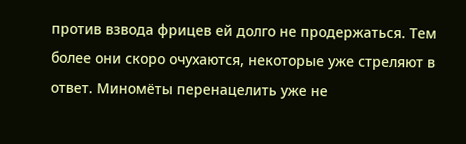против взвода фрицев ей долго не продержаться. Тем более они скоро очухаются, некоторые уже стреляют в ответ. Миномёты перенацелить уже не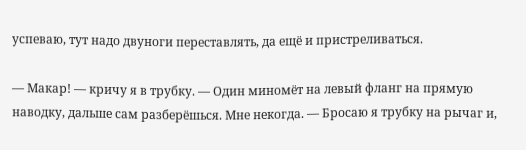успеваю, тут надо двуноги переставлять, да ещё и пристреливаться.

— Макар! — кричу я в трубку. — Один миномёт на левый фланг на прямую наводку, дальше сам разберёшься. Мне некогда. — Бросаю я трубку на рычаг и,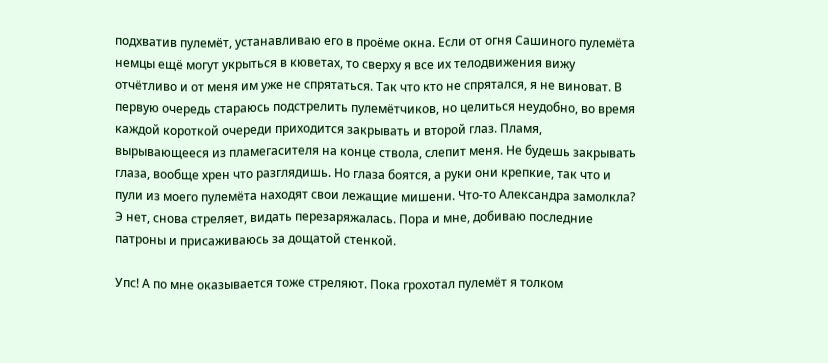подхватив пулемёт, устанавливаю его в проёме окна. Если от огня Сашиного пулемёта немцы ещё могут укрыться в кюветах, то сверху я все их телодвижения вижу отчётливо и от меня им уже не спрятаться. Так что кто не спрятался, я не виноват. В первую очередь стараюсь подстрелить пулемётчиков, но целиться неудобно, во время каждой короткой очереди приходится закрывать и второй глаз. Пламя, вырывающееся из пламегасителя на конце ствола, слепит меня. Не будешь закрывать глаза, вообще хрен что разглядишь. Но глаза боятся, а руки они крепкие, так что и пули из моего пулемёта находят свои лежащие мишени. Что-то Александра замолкла? Э нет, снова стреляет, видать перезаряжалась. Пора и мне, добиваю последние патроны и присаживаюсь за дощатой стенкой.

Упс! А по мне оказывается тоже стреляют. Пока грохотал пулемёт я толком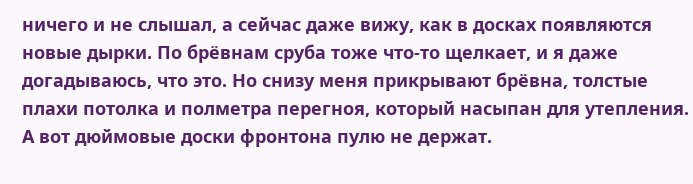ничего и не слышал, а сейчас даже вижу, как в досках появляются новые дырки. По брёвнам сруба тоже что-то щелкает, и я даже догадываюсь, что это. Но снизу меня прикрывают брёвна, толстые плахи потолка и полметра перегноя, который насыпан для утепления. А вот дюймовые доски фронтона пулю не держат.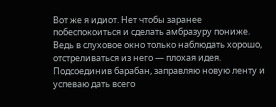Вот же я идиот. Нет чтобы заранее побеспокоиться и сделать амбразуру пониже. Ведь в слуховое окно только наблюдать хорошо, отстреливаться из него — плохая идея. Подсоединив барабан, заправляю новую ленту и успеваю дать всего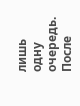лишь одну очередь. После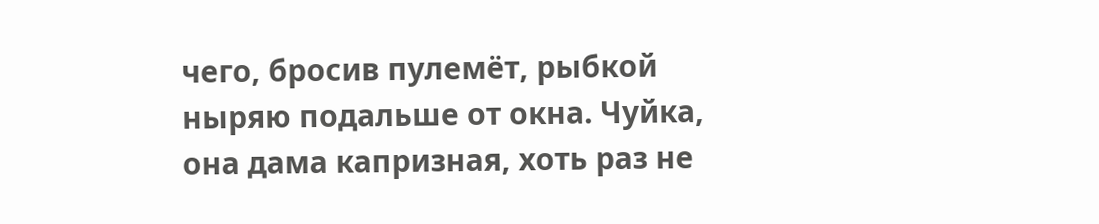чего, бросив пулемёт, рыбкой ныряю подальше от окна. Чуйка, она дама капризная, хоть раз не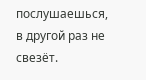послушаешься, в другой раз не свезёт.